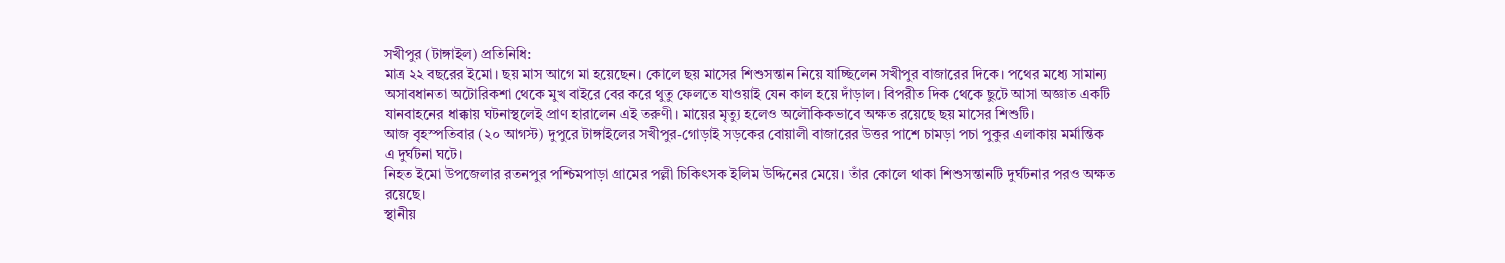সখীপুর (টাঙ্গাইল) প্রতিনিধি:
মাত্র ২২ বছরের ইমো। ছয় মাস আগে মা হয়েছেন। কোলে ছয় মাসের শিশুসন্তান নিয়ে যাচ্ছিলেন সখীপুর বাজারের দিকে। পথের মধ্যে সামান্য অসাবধানতা অটোরিকশা থেকে মুখ বাইরে বের করে থুতু ফেলতে যাওয়াই যেন কাল হয়ে দাঁড়াল। বিপরীত দিক থেকে ছুটে আসা অজ্ঞাত একটি যানবাহনের ধাক্কায় ঘটনাস্থলেই প্রাণ হারালেন এই তরুণী। মায়ের মৃত্যু হলেও অলৌকিকভাবে অক্ষত রয়েছে ছয় মাসের শিশুটি।
আজ বৃহস্পতিবার (২০ আগস্ট) দুপুরে টাঙ্গাইলের সখীপুর-গোড়াই সড়কের বোয়ালী বাজারের উত্তর পাশে চামড়া পচা পুকুর এলাকায় মর্মান্তিক এ দুর্ঘটনা ঘটে।
নিহত ইমো উপজেলার রতনপুর পশ্চিমপাড়া গ্রামের পল্লী চিকিৎসক ইলিম উদ্দিনের মেয়ে। তাঁর কোলে থাকা শিশুসন্তানটি দুর্ঘটনার পরও অক্ষত রয়েছে।
স্থানীয়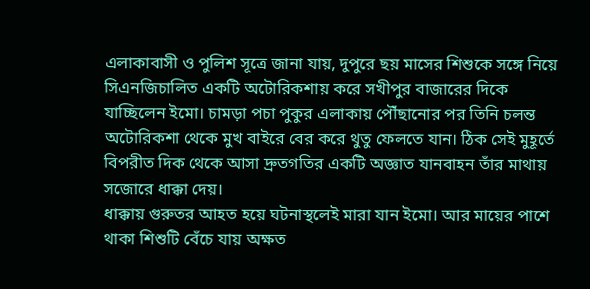এলাকাবাসী ও পুলিশ সূত্রে জানা যায়, দুপুরে ছয় মাসের শিশুকে সঙ্গে নিয়ে সিএনজিচালিত একটি অটোরিকশায় করে সখীপুর বাজারের দিকে যাচ্ছিলেন ইমো। চামড়া পচা পুকুর এলাকায় পৌঁছানোর পর তিনি চলন্ত অটোরিকশা থেকে মুখ বাইরে বের করে থুতু ফেলতে যান। ঠিক সেই মুহূর্তে বিপরীত দিক থেকে আসা দ্রুতগতির একটি অজ্ঞাত যানবাহন তাঁর মাথায় সজোরে ধাক্কা দেয়।
ধাক্কায় গুরুতর আহত হয়ে ঘটনাস্থলেই মারা যান ইমো। আর মায়ের পাশে থাকা শিশুটি বেঁচে যায় অক্ষত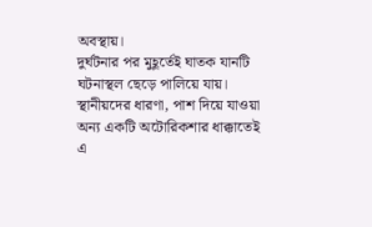অবস্থায়।
দুর্ঘটনার পর মুহূর্তেই ঘাতক যানটি ঘটনাস্থল ছেড়ে পালিয়ে যায়। স্থানীয়দের ধারণা, পাশ দিয়ে যাওয়া অন্য একটি অটোরিকশার ধাক্কাতেই এ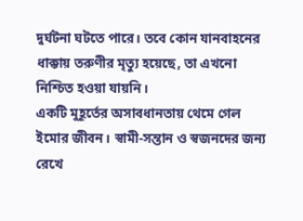দুর্ঘটনা ঘটতে পারে। তবে কোন যানবাহনের ধাক্কায় তরুণীর মৃত্যু হয়েছে, তা এখনো নিশ্চিত হওয়া যায়নি।
একটি মুহূর্তের অসাবধানতায় থেমে গেল ইমোর জীবন। স্বামী-সন্তান ও স্বজনদের জন্য রেখে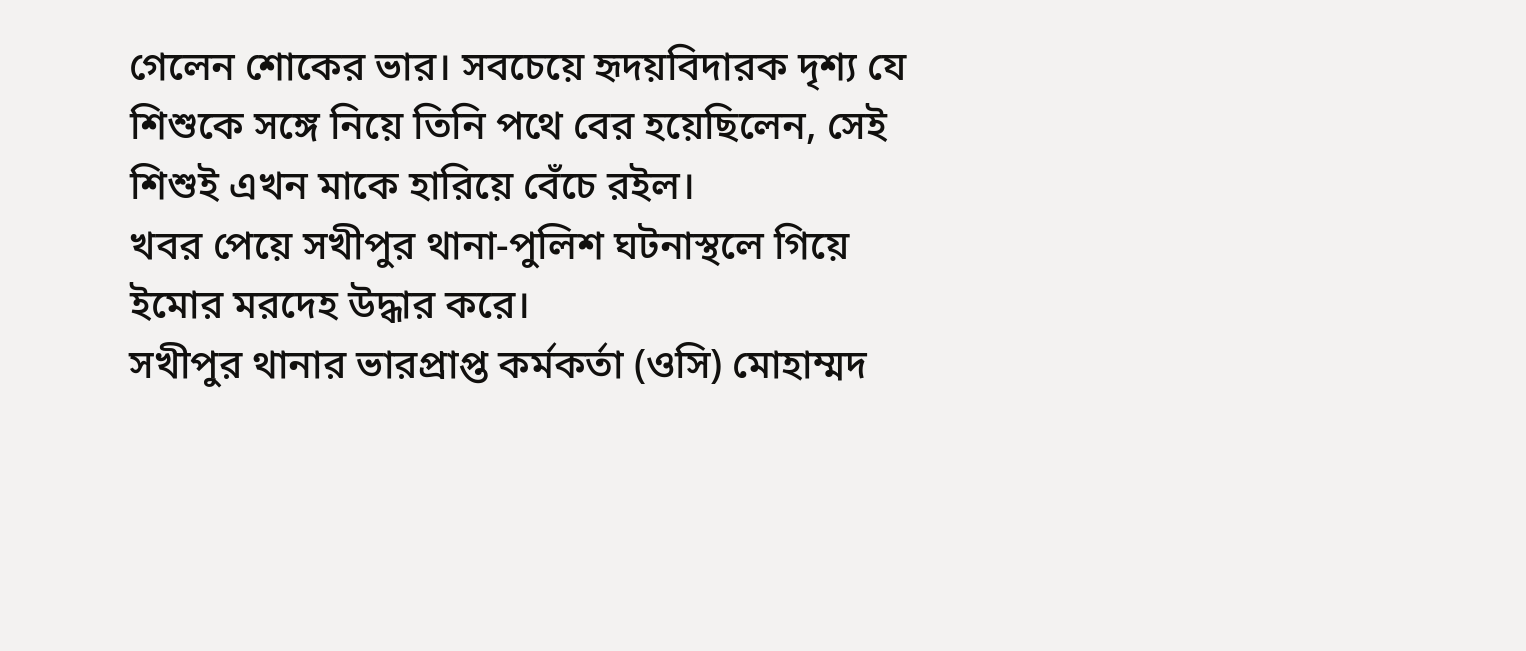গেলেন শোকের ভার। সবচেয়ে হৃদয়বিদারক দৃশ্য যে শিশুকে সঙ্গে নিয়ে তিনি পথে বের হয়েছিলেন, সেই শিশুই এখন মাকে হারিয়ে বেঁচে রইল।
খবর পেয়ে সখীপুর থানা-পুলিশ ঘটনাস্থলে গিয়ে ইমোর মরদেহ উদ্ধার করে।
সখীপুর থানার ভারপ্রাপ্ত কর্মকর্তা (ওসি) মোহাম্মদ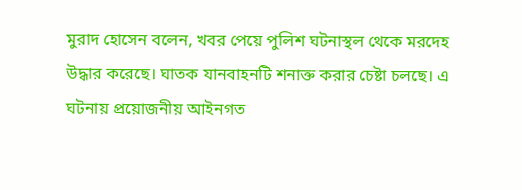মুরাদ হোসেন বলেন, খবর পেয়ে পুলিশ ঘটনাস্থল থেকে মরদেহ উদ্ধার করেছে। ঘাতক যানবাহনটি শনাক্ত করার চেষ্টা চলছে। এ ঘটনায় প্রয়োজনীয় আইনগত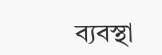ব্যবস্থা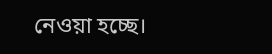নেওয়া হচ্ছে।